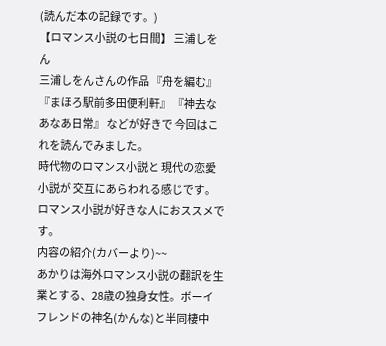(読んだ本の記録です。)
【ロマンス小説の七日間】 三浦しをん
三浦しをんさんの作品 『舟を編む』 『まほろ駅前多田便利軒』 『神去なあなあ日常』 などが好きで 今回はこれを読んでみました。
時代物のロマンス小説と 現代の恋愛小説が 交互にあらわれる感じです。
ロマンス小説が好きな人におススメです。
内容の紹介(カバーより)~~
あかりは海外ロマンス小説の翻訳を生業とする、28歳の独身女性。ボーイフレンドの神名(かんな)と半同棲中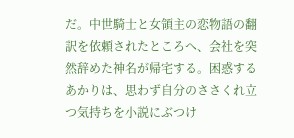だ。中世騎士と女領主の恋物語の翻訳を依頼されたところへ、会社を突然辞めた神名が帰宅する。困惑するあかりは、思わず自分のささくれ立つ気持ちを小説にぶつけ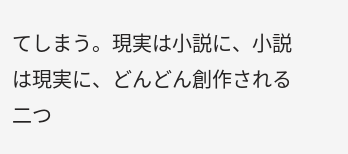てしまう。現実は小説に、小説は現実に、どんどん創作される二つ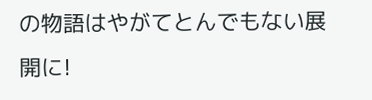の物語はやがてとんでもない展開に!